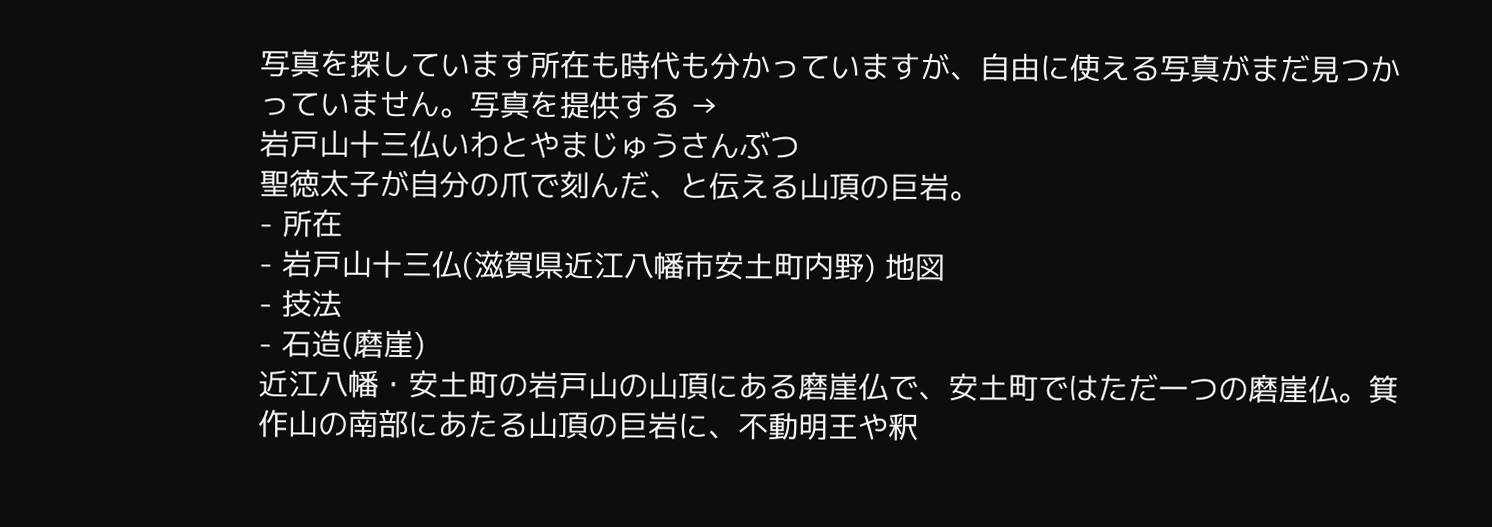写真を探しています所在も時代も分かっていますが、自由に使える写真がまだ見つかっていません。写真を提供する →
岩戸山十三仏いわとやまじゅうさんぶつ
聖徳太子が自分の爪で刻んだ、と伝える山頂の巨岩。
- 所在
- 岩戸山十三仏(滋賀県近江八幡市安土町内野) 地図
- 技法
- 石造(磨崖)
近江八幡・安土町の岩戸山の山頂にある磨崖仏で、安土町ではただ一つの磨崖仏。箕作山の南部にあたる山頂の巨岩に、不動明王や釈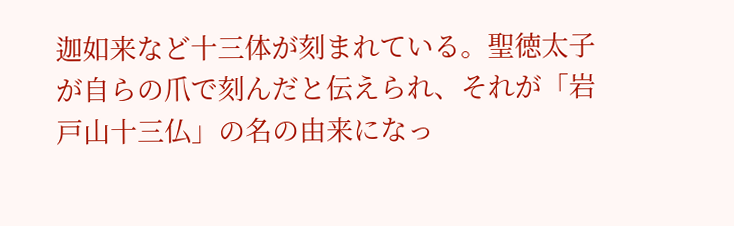迦如来など十三体が刻まれている。聖徳太子が自らの爪で刻んだと伝えられ、それが「岩戸山十三仏」の名の由来になっ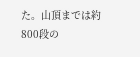た。山頂までは約800段の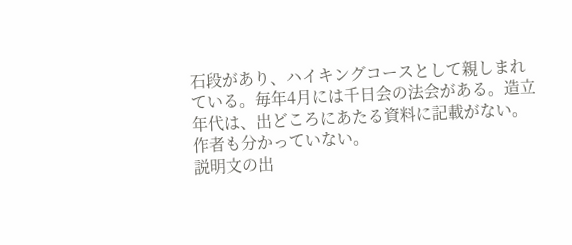石段があり、ハイキングコースとして親しまれている。毎年4月には千日会の法会がある。造立年代は、出どころにあたる資料に記載がない。作者も分かっていない。
説明文の出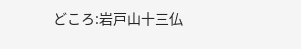どころ:岩戸山十三仏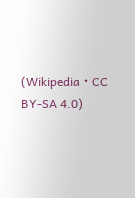(Wikipedia・CC BY-SA 4.0)